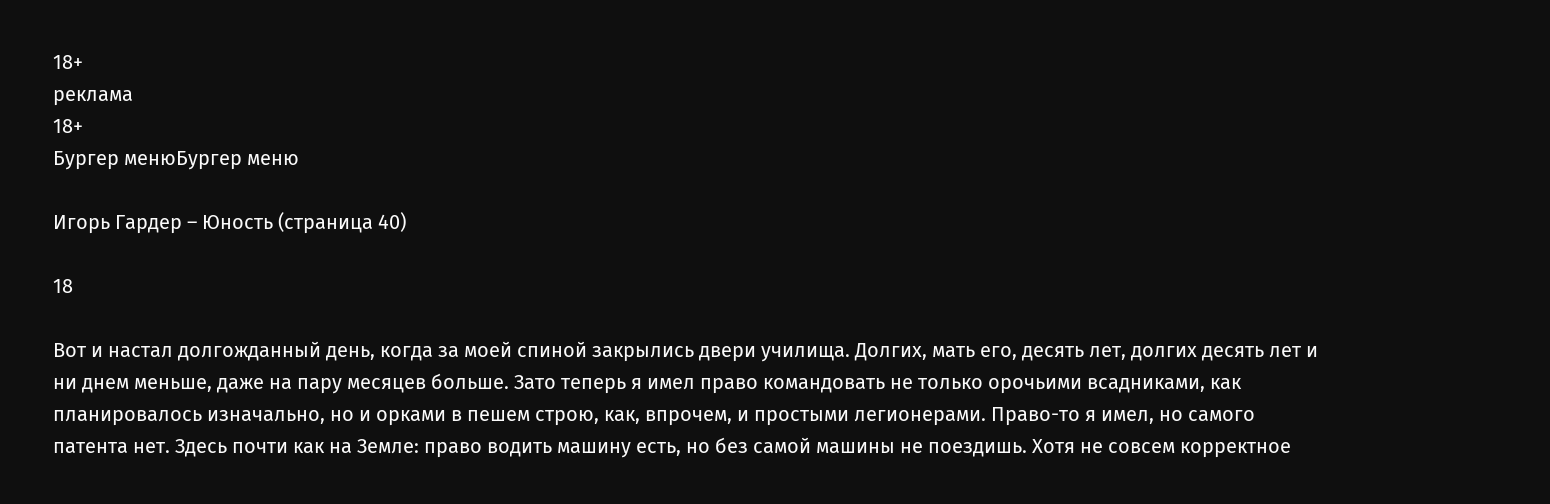18+
реклама
18+
Бургер менюБургер меню

Игорь Гардер – Юность (страница 40)

18

Вот и настал долгожданный день, когда за моей спиной закрылись двери училища. Долгих, мать его, десять лет, долгих десять лет и ни днем меньше, даже на пару месяцев больше. Зато теперь я имел право командовать не только орочьими всадниками, как планировалось изначально, но и орками в пешем строю, как, впрочем, и простыми легионерами. Право-то я имел, но самого патента нет. Здесь почти как на Земле: право водить машину есть, но без самой машины не поездишь. Хотя не совсем корректное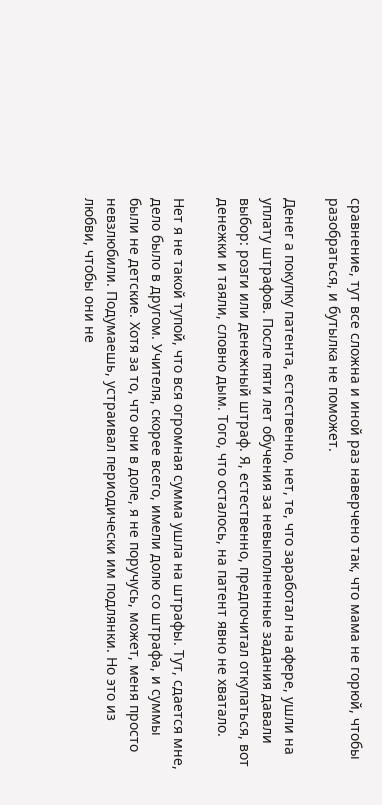сравнение, тут все сложна и иной раз наверчено так, что мама не горюй, чтобы разобраться, и бутылка не поможет.

Денег а покупку патента, естественно, нет, те, что заработал на афере, ушли на уплату штрафов. После пяти лет обучения за невыполненные задания давали выбор: розги или денежный штраф. Я, естественно, предпочитал откупаться, вот денежки и таяли, словно дым. Того, что осталось, на патент явно не хватало.

Нет я не такой тупой, что вся огромная сумма ушла на штрафы. Тут, сдается мне, дело было в другом. Учителя, скорее всего, имели долю со штрафа, и суммы были не детские. Хотя за то, что они в доле, я не поручусь, может, меня просто невзлюбили. Подумаешь, устраивал периодически им подлянки. Но это из любви, чтобы они не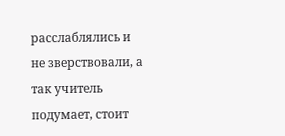расслаблялись и не зверствовали, а так учитель подумает, стоит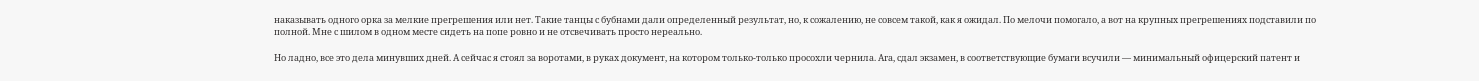наказывать одного орка за мелкие прегрешения или нет. Такие танцы с бубнами дали определенный результат, но, к сожалению, не совсем такой, как я ожидал. По мелочи помогало, а вот на крупных прегрешениях подставили по полной. Мне с шилом в одном месте сидеть на попе ровно и не отсвечивать просто нереально.

Но ладно, все это дела минувших дней. А сейчас я стоял за воротами, в руках документ, на котором только-только просохли чернила. Ага, сдал экзамен, в соответствующие бумаги всучили — минимальный офицерский патент и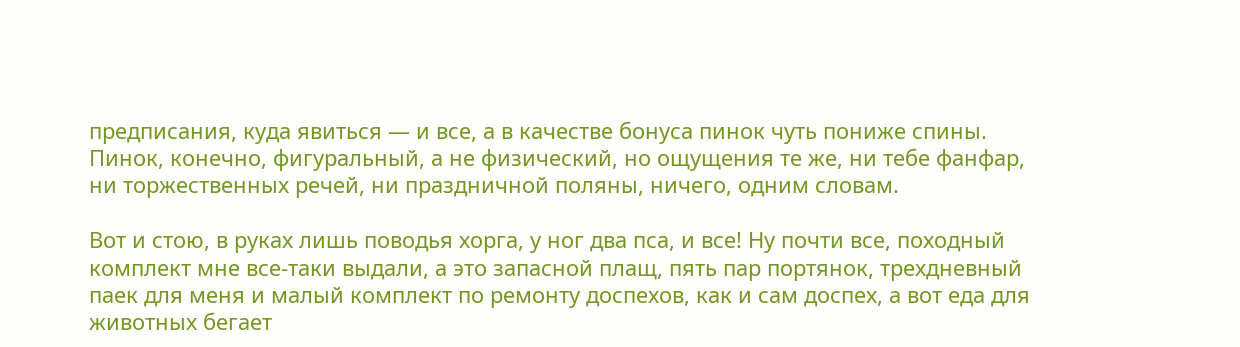предписания, куда явиться — и все, а в качестве бонуса пинок чуть пониже спины. Пинок, конечно, фигуральный, а не физический, но ощущения те же, ни тебе фанфар, ни торжественных речей, ни праздничной поляны, ничего, одним словам.

Вот и стою, в руках лишь поводья хорга, у ног два пса, и все! Ну почти все, походный комплект мне все-таки выдали, а это запасной плащ, пять пар портянок, трехдневный паек для меня и малый комплект по ремонту доспехов, как и сам доспех, а вот еда для животных бегает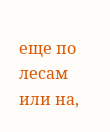еще по лесам или на,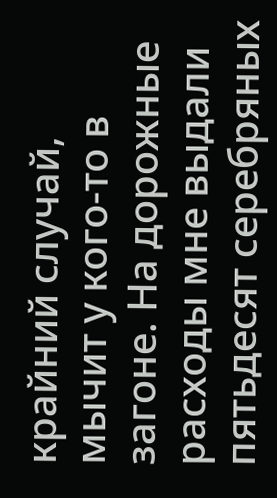крайний случай, мычит у кого-то в загоне. На дорожные расходы мне выдали пятьдесят серебряных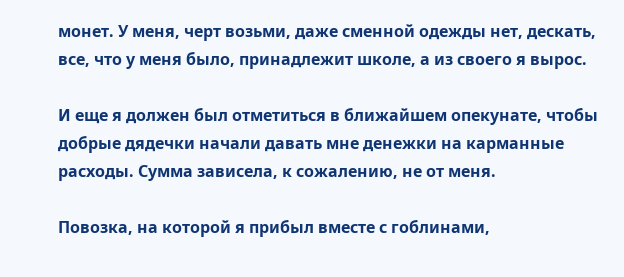монет. У меня, черт возьми, даже сменной одежды нет, дескать, все, что у меня было, принадлежит школе, а из своего я вырос.

И еще я должен был отметиться в ближайшем опекунате, чтобы добрые дядечки начали давать мне денежки на карманные расходы. Сумма зависела, к сожалению, не от меня.

Повозка, на которой я прибыл вместе с гоблинами,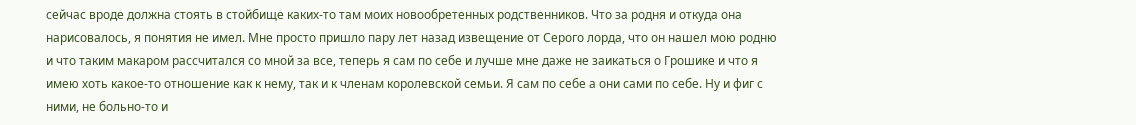сейчас вроде должна стоять в стойбище каких-то там моих новообретенных родственников. Что за родня и откуда она нарисовалось, я понятия не имел. Мне просто пришло пару лет назад извещение от Серого лорда, что он нашел мою родню и что таким макаром рассчитался со мной за все, теперь я сам по себе и лучше мне даже не заикаться о Грошике и что я имею хоть какое-то отношение как к нему, так и к членам королевской семьи. Я сам по себе а они сами по себе. Ну и фиг с ними, не больно-то и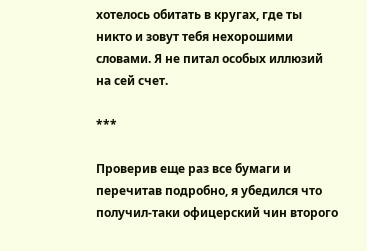хотелось обитать в кругах, где ты никто и зовут тебя нехорошими словами. Я не питал особых иллюзий на сей счет.

***

Проверив еще раз все бумаги и перечитав подробно, я убедился что получил-таки офицерский чин второго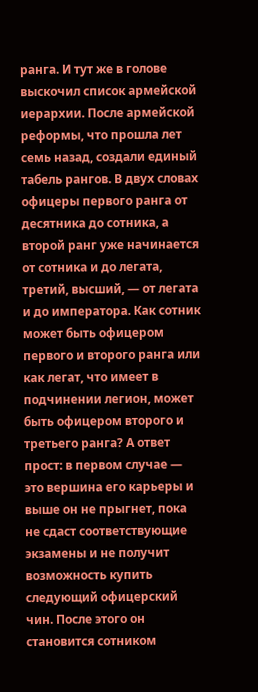ранга. И тут же в голове выскочил список армейской иерархии. После армейской реформы, что прошла лет семь назад, создали единый табель рангов. В двух словах офицеры первого ранга от десятника до сотника, а второй ранг уже начинается от сотника и до легата, третий, высший, — от легата и до императора. Как сотник может быть офицером первого и второго ранга или как легат, что имеет в подчинении легион, может быть офицером второго и третьего ранга? А ответ прост: в первом случае — это вершина его карьеры и выше он не прыгнет, пока не сдаст соответствующие экзамены и не получит возможность купить следующий офицерский чин. После этого он становится сотником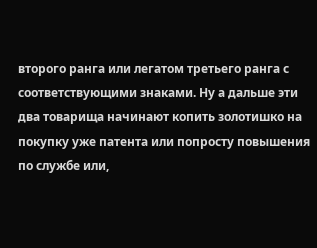второго ранга или легатом третьего ранга с соответствующими знаками. Ну а дальше эти два товарища начинают копить золотишко на покупку уже патента или попросту повышения по службе или,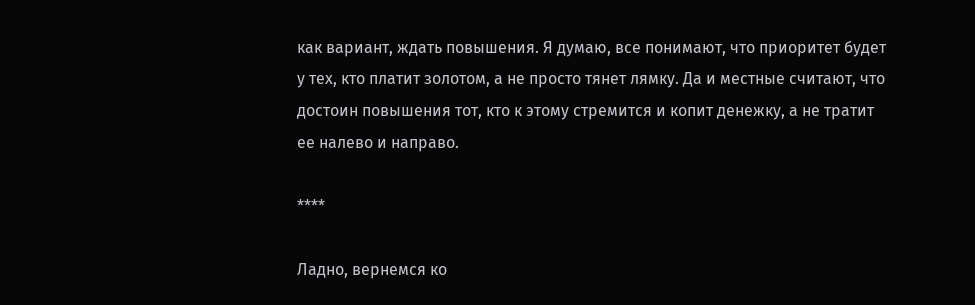как вариант, ждать повышения. Я думаю, все понимают, что приоритет будет у тех, кто платит золотом, а не просто тянет лямку. Да и местные считают, что достоин повышения тот, кто к этому стремится и копит денежку, а не тратит ее налево и направо.

****

Ладно, вернемся ко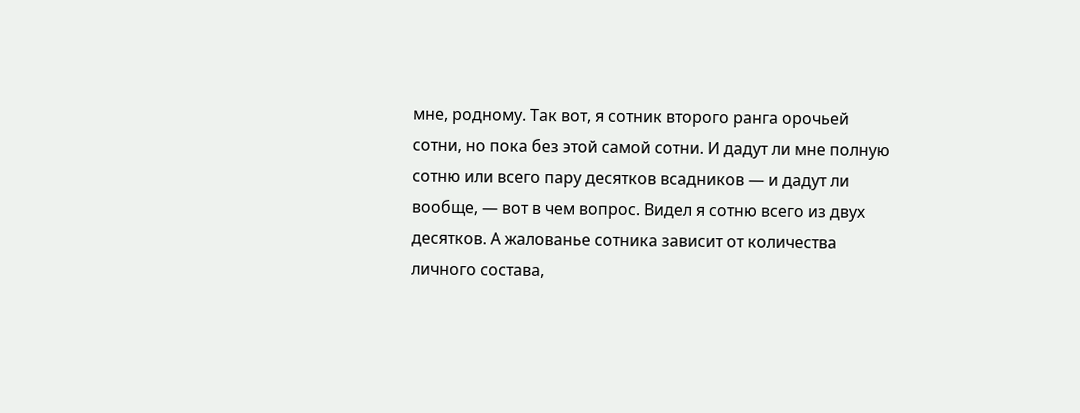мне, родному. Так вот, я сотник второго ранга орочьей сотни, но пока без этой самой сотни. И дадут ли мне полную сотню или всего пару десятков всадников — и дадут ли вообще, — вот в чем вопрос. Видел я сотню всего из двух десятков. А жалованье сотника зависит от количества личного состава,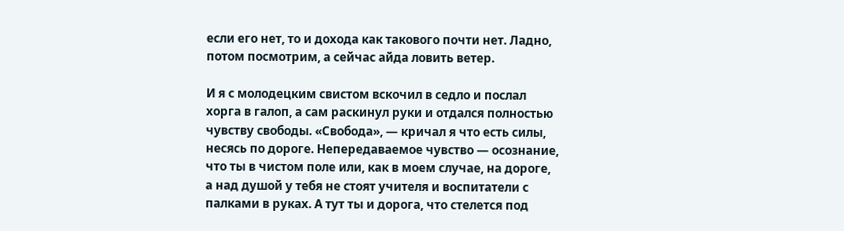если его нет, то и дохода как такового почти нет. Ладно, потом посмотрим, а сейчас айда ловить ветер.

И я с молодецким свистом вскочил в седло и послал хорга в галоп, а сам раскинул руки и отдался полностью чувству свободы. «Свобода», — кричал я что есть силы, несясь по дороге. Непередаваемое чувство — осознание, что ты в чистом поле или, как в моем случае, на дороге, а над душой у тебя не стоят учителя и воспитатели с палками в руках. А тут ты и дорога, что стелется под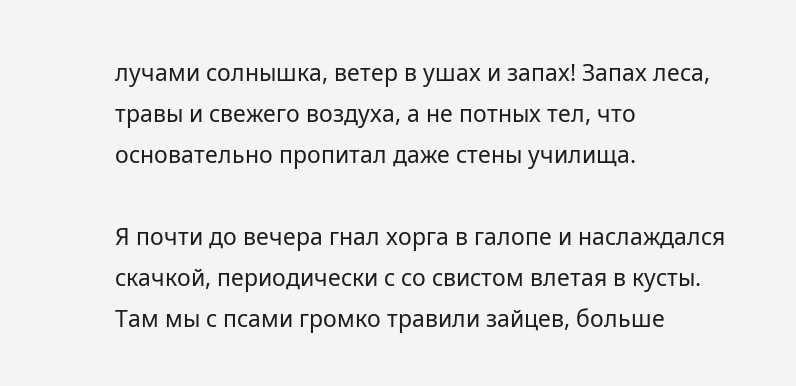лучами солнышка, ветер в ушах и запах! Запах леса, травы и свежего воздуха, а не потных тел, что основательно пропитал даже стены училища.

Я почти до вечера гнал хорга в галопе и наслаждался скачкой, периодически с со свистом влетая в кусты. Там мы с псами громко травили зайцев, больше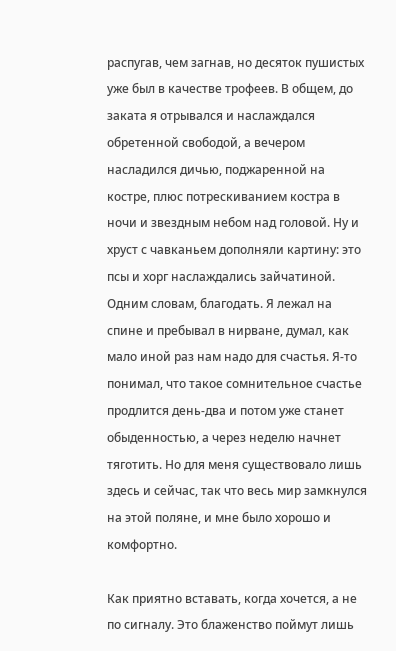распугав, чем загнав, но десяток пушистых уже был в качестве трофеев. В общем, до заката я отрывался и наслаждался обретенной свободой, а вечером насладился дичью, поджаренной на костре, плюс потрескиванием костра в ночи и звездным небом над головой. Ну и хруст с чавканьем дополняли картину: это псы и хорг наслаждались зайчатиной. Одним словам, благодать. Я лежал на спине и пребывал в нирване, думал, как мало иной раз нам надо для счастья. Я-то понимал, что такое сомнительное счастье продлится день-два и потом уже станет обыденностью, а через неделю начнет тяготить. Но для меня существовало лишь здесь и сейчас, так что весь мир замкнулся на этой поляне, и мне было хорошо и комфортно.

Как приятно вставать, когда хочется, а не по сигналу. Это блаженство поймут лишь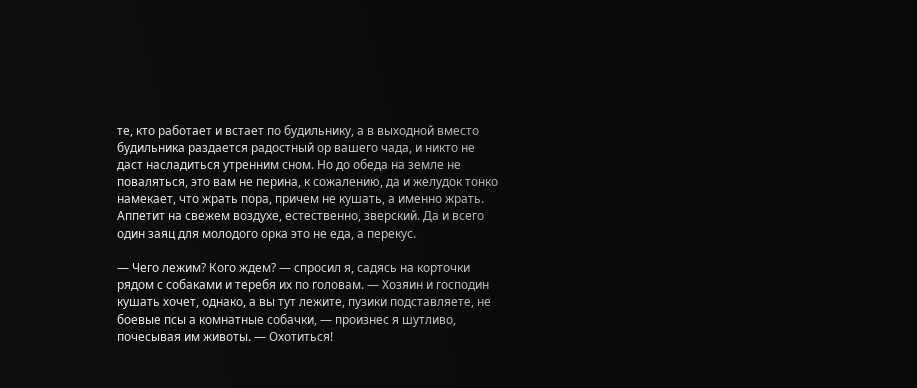те, кто работает и встает по будильнику, а в выходной вместо будильника раздается радостный ор вашего чада, и никто не даст насладиться утренним сном. Но до обеда на земле не поваляться, это вам не перина, к сожалению, да и желудок тонко намекает, что жрать пора, причем не кушать, а именно жрать. Аппетит на свежем воздухе, естественно, зверский. Да и всего один заяц для молодого орка это не еда, а перекус.

— Чего лежим? Кого ждем? — спросил я, садясь на корточки рядом с собаками и теребя их по головам. — Хозяин и господин кушать хочет, однако, а вы тут лежите, пузики подставляете, не боевые псы а комнатные собачки, — произнес я шутливо, почесывая им животы. — Охотиться!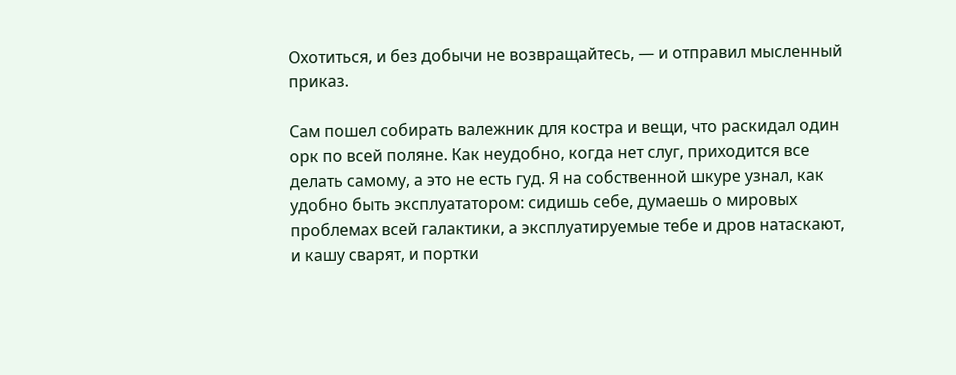Охотиться, и без добычи не возвращайтесь, — и отправил мысленный приказ.

Сам пошел собирать валежник для костра и вещи, что раскидал один орк по всей поляне. Как неудобно, когда нет слуг, приходится все делать самому, а это не есть гуд. Я на собственной шкуре узнал, как удобно быть эксплуататором: сидишь себе, думаешь о мировых проблемах всей галактики, а эксплуатируемые тебе и дров натаскают, и кашу сварят, и портки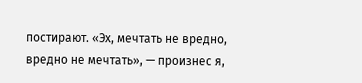постирают. «Эх, мечтать не вредно, вредно не мечтать», — произнес я,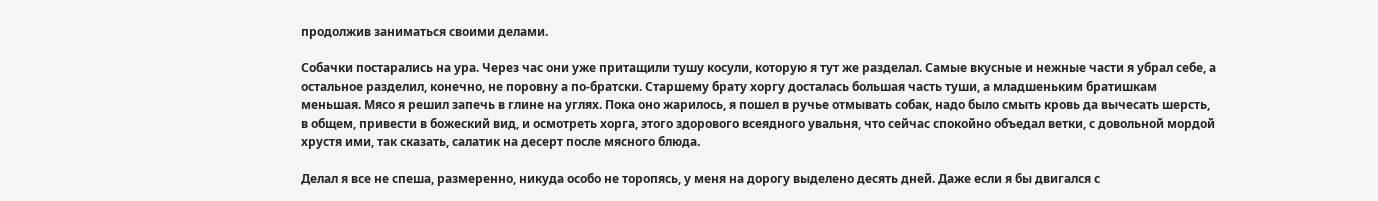продолжив заниматься своими делами.

Собачки постарались на ура. Через час они уже притащили тушу косули, которую я тут же разделал. Самые вкусные и нежные части я убрал себе, а остальное разделил, конечно, не поровну а по-братски. Старшему брату хоргу досталась большая часть туши, а младшеньким братишкам меньшая. Мясо я решил запечь в глине на углях. Пока оно жарилось, я пошел в ручье отмывать собак, надо было смыть кровь да вычесать шерсть, в общем, привести в божеский вид, и осмотреть хорга, этого здорового всеядного увальня, что сейчас спокойно объедал ветки, с довольной мордой хрустя ими, так сказать, салатик на десерт после мясного блюда.

Делал я все не спеша, размеренно, никуда особо не торопясь, у меня на дорогу выделено десять дней. Даже если я бы двигался с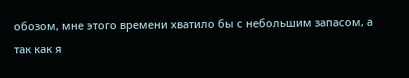обозом, мне этого времени хватило бы с небольшим запасом, а так как я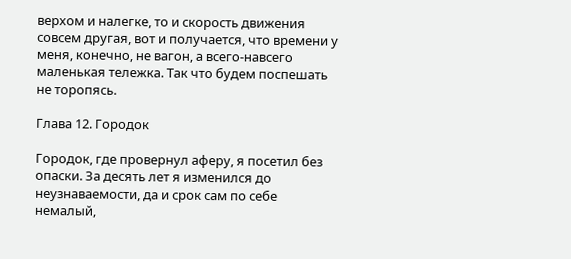верхом и налегке, то и скорость движения совсем другая, вот и получается, что времени у меня, конечно, не вагон, а всего-навсего маленькая тележка. Так что будем поспешать не торопясь.

Глава 12. Городок

Городок, где провернул аферу, я посетил без опаски. За десять лет я изменился до неузнаваемости, да и срок сам по себе немалый,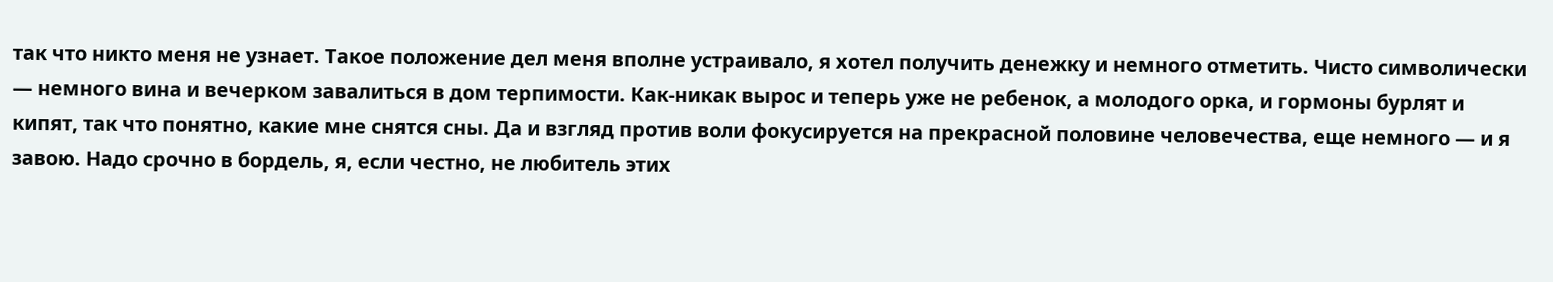так что никто меня не узнает. Такое положение дел меня вполне устраивало, я хотел получить денежку и немного отметить. Чисто символически — немного вина и вечерком завалиться в дом терпимости. Как-никак вырос и теперь уже не ребенок, а молодого орка, и гормоны бурлят и кипят, так что понятно, какие мне снятся сны. Да и взгляд против воли фокусируется на прекрасной половине человечества, еще немного — и я завою. Надо срочно в бордель, я, если честно, не любитель этих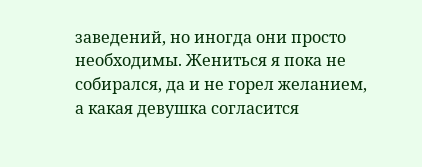заведений, но иногда они просто необходимы. Жениться я пока не собирался, да и не горел желанием, а какая девушка согласится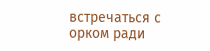встречаться с орком ради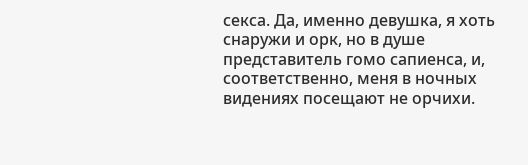секса. Да, именно девушка, я хоть снаружи и орк, но в душе представитель гомо сапиенса, и, соответственно, меня в ночных видениях посещают не орчихи.